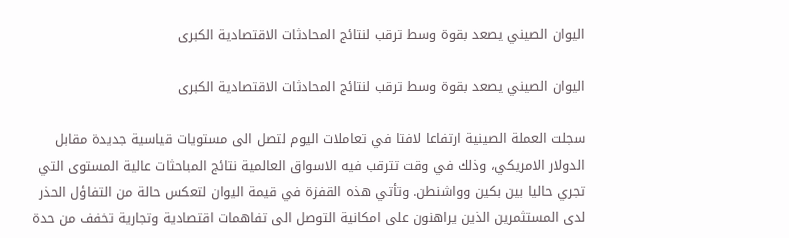اليوان الصيني يصعد بقوة وسط ترقب لنتائج المحادثات الاقتصادية الكبرى

اليوان الصيني يصعد بقوة وسط ترقب لنتائج المحادثات الاقتصادية الكبرى

سجلت العملة الصينية ارتفاعا لافتا في تعاملات اليوم لتصل الى مستويات قياسية جديدة مقابل الدولار الامريكي، وذلك في وقت تترقب فيه الاسواق العالمية نتائج المباحثات عالية المستوى التي تجري حاليا بين بكين وواشنطن. وتأتي هذه القفزة في قيمة اليوان لتعكس حالة من التفاؤل الحذر لدى المستثمرين الذين يراهنون على امكانية التوصل الى تفاهمات اقتصادية وتجارية تخفف من حدة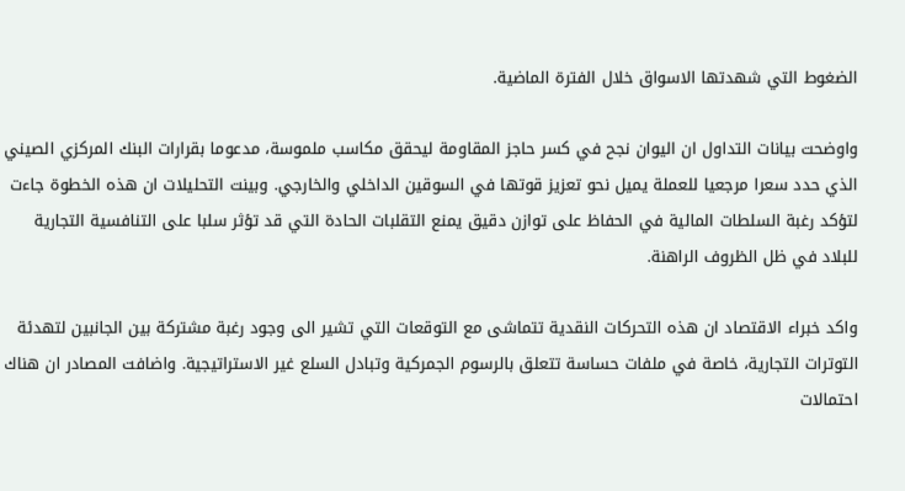الضغوط التي شهدتها الاسواق خلال الفترة الماضية.

واوضحت بيانات التداول ان اليوان نجح في كسر حاجز المقاومة ليحقق مكاسب ملموسة، مدعوما بقرارات البنك المركزي الصيني الذي حدد سعرا مرجعيا للعملة يميل نحو تعزيز قوتها في السوقين الداخلي والخارجي. وبينت التحليلات ان هذه الخطوة جاءت لتؤكد رغبة السلطات المالية في الحفاظ على توازن دقيق يمنع التقلبات الحادة التي قد تؤثر سلبا على التنافسية التجارية للبلاد في ظل الظروف الراهنة.

واكد خبراء الاقتصاد ان هذه التحركات النقدية تتماشى مع التوقعات التي تشير الى وجود رغبة مشتركة بين الجانبين لتهدئة التوترات التجارية، خاصة في ملفات حساسة تتعلق بالرسوم الجمركية وتبادل السلع غير الاستراتيجية. واضافت المصادر ان هناك احتمالات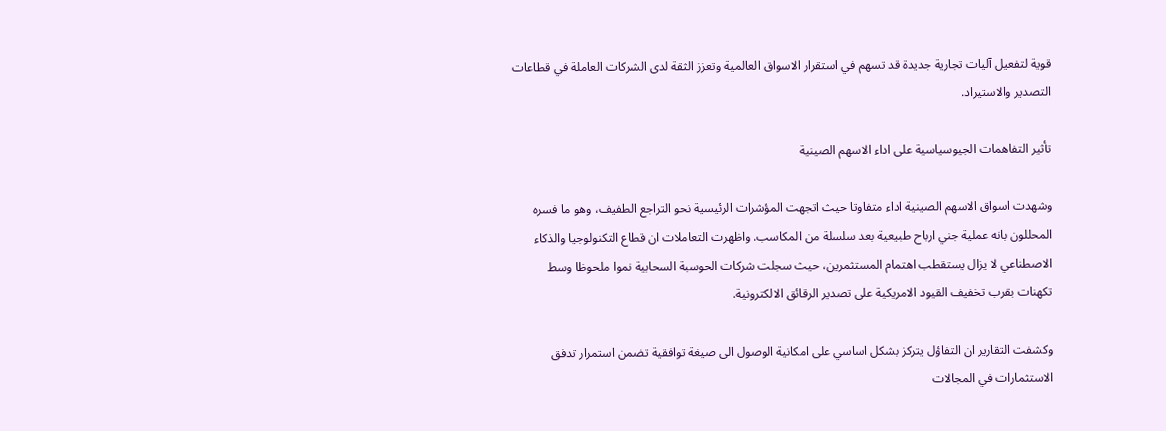قوية لتفعيل آليات تجارية جديدة قد تسهم في استقرار الاسواق العالمية وتعزز الثقة لدى الشركات العاملة في قطاعات التصدير والاستيراد.

تأثير التفاهمات الجيوسياسية على اداء الاسهم الصينية

وشهدت اسواق الاسهم الصينية اداء متفاوتا حيث اتجهت المؤشرات الرئيسية نحو التراجع الطفيف، وهو ما فسره المحللون بانه عملية جني ارباح طبيعية بعد سلسلة من المكاسب. واظهرت التعاملات ان قطاع التكنولوجيا والذكاء الاصطناعي لا يزال يستقطب اهتمام المستثمرين، حيث سجلت شركات الحوسبة السحابية نموا ملحوظا وسط تكهنات بقرب تخفيف القيود الامريكية على تصدير الرقائق الالكترونية.

وكشفت التقارير ان التفاؤل يتركز بشكل اساسي على امكانية الوصول الى صيغة توافقية تضمن استمرار تدفق الاستثمارات في المجالات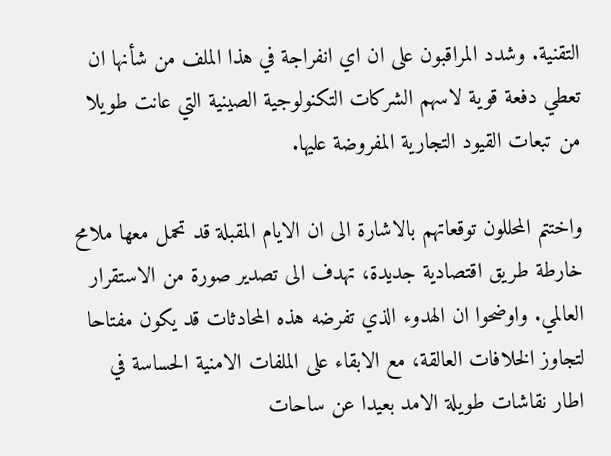التقنية. وشدد المراقبون على ان اي انفراجة في هذا الملف من شأنها ان تعطي دفعة قوية لاسهم الشركات التكنولوجية الصينية التي عانت طويلا من تبعات القيود التجارية المفروضة عليها.

واختتم المحللون توقعاتهم بالاشارة الى ان الايام المقبلة قد تحمل معها ملامح خارطة طريق اقتصادية جديدة، تهدف الى تصدير صورة من الاستقرار العالمي. واوضحوا ان الهدوء الذي تفرضه هذه المحادثات قد يكون مفتاحا لتجاوز الخلافات العالقة، مع الابقاء على الملفات الامنية الحساسة في اطار نقاشات طويلة الامد بعيدا عن ساحات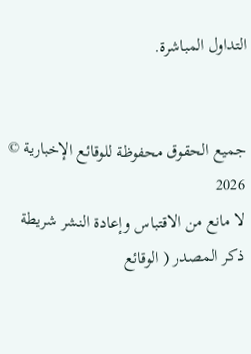التداول المباشرة.


جميع الحقوق محفوظة للوقائع الإخبارية © 2026
لا مانع من الاقتباس وإعادة النشر شريطة ذكر المصدر ( الوقائع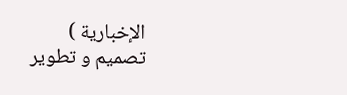الإخبارية )
تصميم و تطوير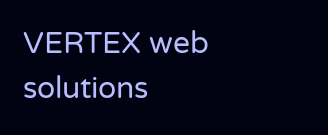VERTEX web solutions